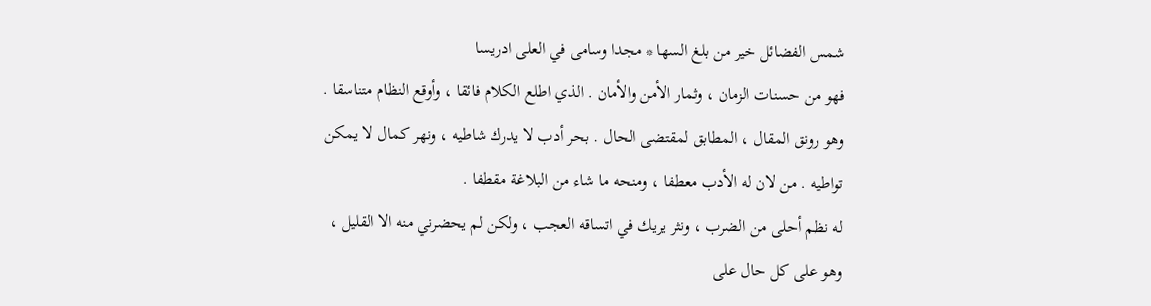شمس الفضائل خير من بلغ السها * مجدا وسامى في العلى ادريسا
فهو من حسنات الزمان ، وثمار الأمن والأمان . الذي اطلع الكلام فائقا ، وأوقع النظام متناسقا . وهو رونق المقال ، المطابق لمقتضى الحال . بحر أدب لا يدرك شاطيه ، ونهر كمال لا يمكن تواطيه . من لان له الأدب معطفا ، ومنحه ما شاء من البلاغة مقطفا .
له نظم أحلى من الضرب ، ونثر يريك في اتساقه العجب ، ولكن لم يحضرني منه الا القليل ، وهو على كل حال على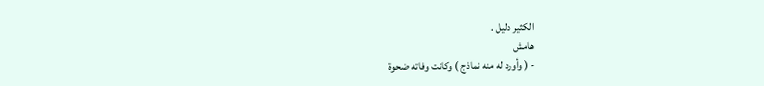الكثير دليل .
هامش
- ( وأورد له منه نماذج ) وكانت وفاته ضحوة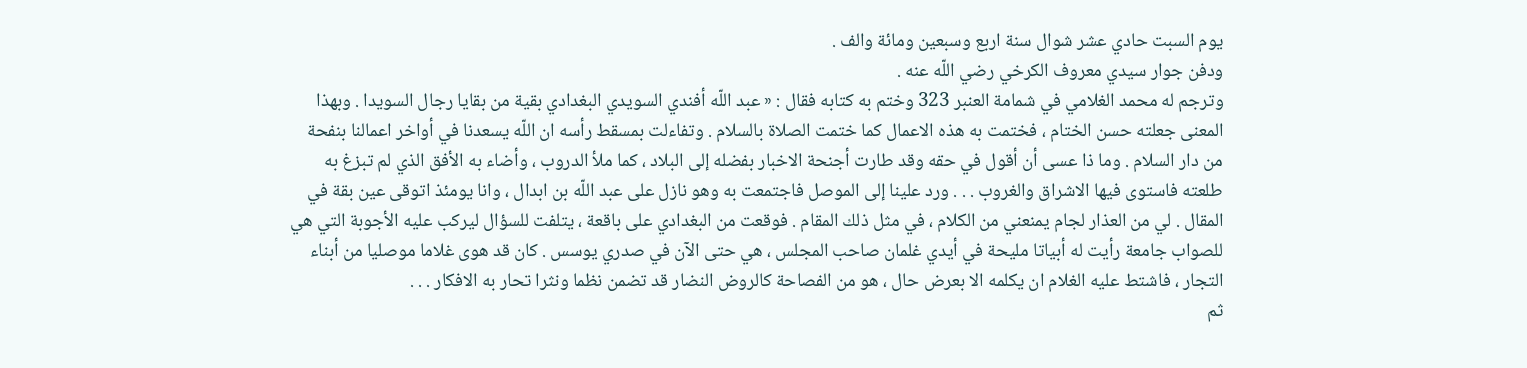يوم السبت حادي عشر شوال سنة اربع وسبعين ومائة والف .
ودفن جوار سيدي معروف الكرخي رضي اللّه عنه .
وترجم له محمد الغلامي في شمامة العنبر 323 وختم به كتابه فقال : « عبد اللّه أفندي السويدي البغدادي بقية من بقايا رجال السويدا . وبهذا المعنى جعلته حسن الختام ، فختمت به هذه الاعمال كما ختمت الصلاة بالسلام . وتفاءلت بمسقط رأسه ان اللّه يسعدنا في أواخر اعمالنا بنفحة من دار السلام . وما ذا عسى أن أقول في حقه وقد طارت أجنحة الاخبار بفضله إلى البلاد ، كما ملأ الدروب ، وأضاء به الأفق الذي لم تبزغ به طلعته فاستوى فيها الاشراق والغروب . . . ورد علينا إلى الموصل فاجتمعت به وهو نازل على عبد اللّه بن ابدال ، وانا يومئذ اتوقى عين بقة في المقال . لي من العذار لجام يمنعني من الكلام ، في مثل ذلك المقام . فوقعت من البغدادي على باقعة ، يتلفت للسؤال ليركب عليه الأجوبة التي هي للصواب جامعة رأيت له أبياتا مليحة في أيدي غلمان صاحب المجلس ، هي حتى الآن في صدري يوسس . كان قد هوى غلاما موصليا من أبناء التجار ، فاشتط عليه الغلام ان يكلمه الا بعرض حال ، هو من الفصاحة كالروض النضار قد تضمن نظما ونثرا تحار به الافكار . . .
ثم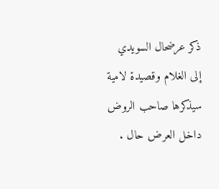ذكر عرضحال السويدي إلى الغلام وقصيدة لامية سيذكرها صاحب الروض داخل العرض حال .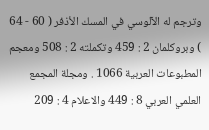وترجم له الآلوسي في المسك الأذفر ( 60 - 64 ) وبروكلمان 2 : 459 وتكملته 2 : 508 ومعجم المطبوعات العربية 1066 . ومجلة المجمع العلمي العربي 8 : 449 والاعلام 4 : 209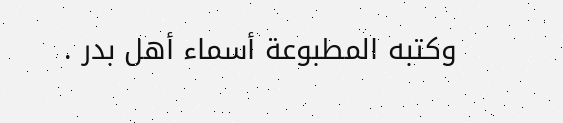وكتبه المطبوعة أسماء أهل بدر .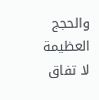والحجج العظيمة لا تفاق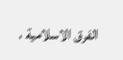الفرق الاسلامية ،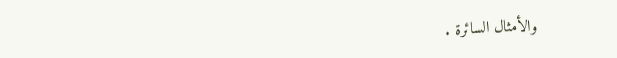والأمثال السائرة .